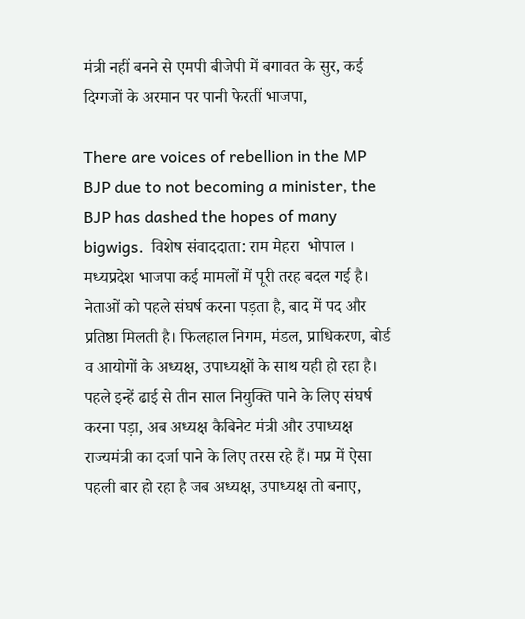मंत्री नहीं बनने से एमपी बीजेपी में बगावत के सुर, कई दिग्गजों के अरमान पर पानी फेरतीं भाजपा,

There are voices of rebellion in the MP BJP due to not becoming a minister, the BJP has dashed the hopes of many bigwigs.  विशेष संवाददाता: राम मेहरा  भोपाल । मध्यप्रदेश भाजपा कई मामलों में पूरी तरह बदल गई है। नेताओं को पहले संघर्ष करना पड़ता है, बाद में पद और प्रतिष्ठा मिलती है। फिलहाल निगम, मंडल, प्राधिकरण, बोर्ड व आयोगों के अध्यक्ष, उपाध्यक्षों के साथ यही हो रहा है। पहले इन्हें ढाई से तीन साल नियुक्ति पाने के लिए संघर्ष करना पड़ा, अब अध्यक्ष कैबिनेट मंत्री और उपाध्यक्ष राज्यमंत्री का दर्जा पाने के लिए तरस रहे हैं। मप्र में ऐसा पहली बार हो रहा है जब अध्यक्ष, उपाध्यक्ष तो बनाए,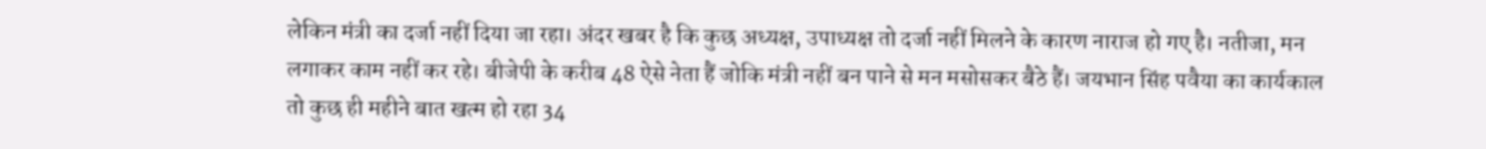लेकिन मंत्री का दर्जा नहीं दिया जा रहा। अंदर खबर है कि कुछ अध्यक्ष, उपाध्यक्ष तो दर्जा नहीं मिलने के कारण नाराज हो गए है। नतीजा, मन लगाकर काम नहीं कर रहे। बीजेपी के करीब 48 ऐसे नेता हैं जोकि मंत्री नहीं बन पाने से मन मसोसकर बैठे हैं। जयभान सिंह पवैया का कार्यकाल तो कुछ ही महीने बात खत्म हो रहा 34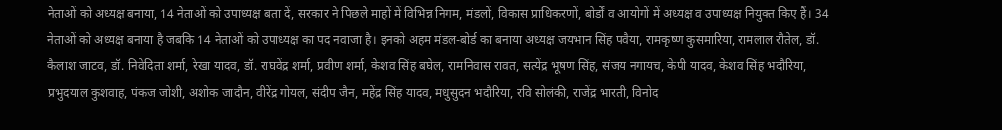नेताओं को अध्यक्ष बनाया, 14 नेताओं को उपाध्यक्ष बता दें, सरकार ने पिछले माहों में विभिन्न निगम, मंडलों, विकास प्राधिकरणों, बोर्डों व आयोगों में अध्यक्ष व उपाध्यक्ष नियुक्त किए हैं। 34 नेताओं को अध्यक्ष बनाया है जबकि 14 नेताओं को उपाध्यक्ष का पद नवाजा है। इनको अहम मंडल-बोर्ड का बनाया अध्यक्ष जयभान सिंह पवैया, रामकृष्ण कुसमारिया, रामलाल रौतेल, डॉ. कैलाश जाटव, डॉ. निवेदिता शर्मा, रेखा यादव, डॉ. राघवेंद्र शर्मा, प्रवीण शर्मा, केशव सिंह बघेल, रामनिवास रावत, सत्येंद्र भूषण सिंह, संजय नगायच, केपी यादव, केशव सिंह भदौरिया, प्रभुदयाल कुशवाह, पंकज जोशी, अशोक जादौन, वीरेंद्र गोयल, संदीप जैन, महेंद्र सिंह यादव, मधुसुदन भदौरिया, रवि सोलंकी, राजेंद्र भारती, विनोद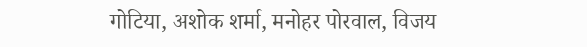गोटिया, अशोक शर्मा, मनोहर पोरवाल, विजय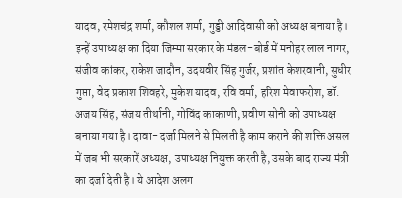यादव, रमेशचंद्र शर्मा, कौशल शर्मा, गुड्डी आदिवासी को अध्यक्ष बनाया है। इन्हें उपाध्यक्ष का दिया जिम्मा सरकार के मंडल-बोर्ड में मनोहर लाल नागर, संजीव कांकर, राकेश जादौन, उदयवीर सिंह गुर्जर, प्रशांत केशरवानी, सुधीर गुप्ता, वेद प्रकाश शिवहरे, मुकेश यादव, रवि वर्मा, हरिश मेवाफरोश, डॉ. अजय सिंह, संजय तीर्थानी, गोविंद काकाणी, प्रवीण सोनी को उपाध्यक्ष बनाया गया है। दावा- दर्जा मिलने से मिलती है काम कराने की शक्ति असल में जब भी सरकारें अध्यक्ष, उपाध्यक्ष नियुक्त करती है, उसके बाद राज्य मंत्री का दर्जा देती है। ये आदेश अलग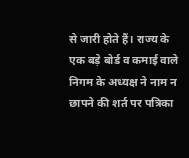से जारी होते हैं। राज्य के एक बड़े बोर्ड व कमाई वाले निगम के अध्यक्ष ने नाम न छापने की शर्त पर पत्रिका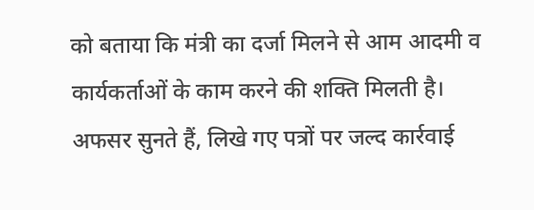को बताया कि मंत्री का दर्जा मिलने से आम आदमी व कार्यकर्ताओं के काम करने की शक्ति मिलती है। अफसर सुनते हैं, लिखे गए पत्रों पर जल्द कार्रवाई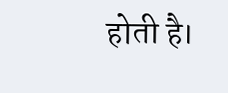होती है।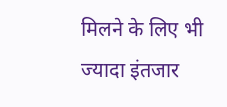मिलने के लिए भी ज्यादा इंतजार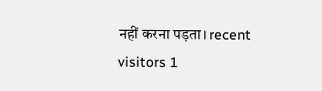नहीं करना पड़ता। recent visitors 1